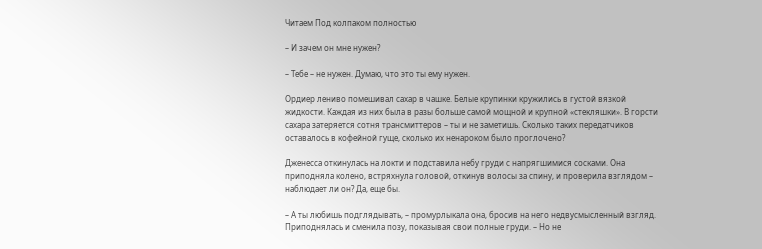Читаем Под колпаком полностью

– И зачем он мне нужен?

– Тебе – не нужен. Думаю, что это ты ему нужен.

Ордиер лениво помешивал сахар в чашке. Белые крупинки кружились в густой вязкой жидкости. Каждая из них была в разы больше самой мощной и крупной «стекляшки». В горсти сахара затеряется сотня трансмиттеров – ты и не заметишь. Сколько таких передатчиков оставалось в кофейной гуще, сколько их ненароком было проглочено?

Дженесса откинулась на локти и подставила небу груди с напрягшимися сосками. Она приподняла колено, встряхнула головой, откинув волосы за спину, и проверила взглядом – наблюдает ли он? Да, еще бы.

– А ты любишь подглядывать, – промурлыкала она, бросив на него недвусмысленный взгляд. Приподнялась и сменила позу, показывая свои полные груди. – Но не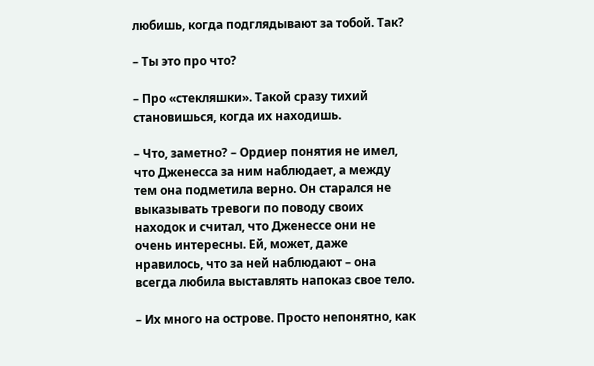любишь, когда подглядывают за тобой. Так?

– Ты это про что?

– Про «стекляшки». Такой сразу тихий становишься, когда их находишь.

– Что, заметно? – Ордиер понятия не имел, что Дженесса за ним наблюдает, а между тем она подметила верно. Он старался не выказывать тревоги по поводу своих находок и считал, что Дженессе они не очень интересны. Ей, может, даже нравилось, что за ней наблюдают – она всегда любила выставлять напоказ свое тело.

– Их много на острове. Просто непонятно, как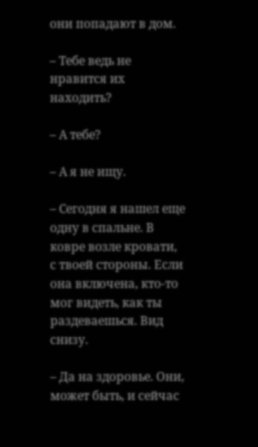они попадают в дом.

– Тебе ведь не нравится их находить?

– А тебе?

– А я не ищу.

– Сегодня я нашел еще одну в спальне. В ковре возле кровати, с твоей стороны. Если она включена, кто-то мог видеть, как ты раздеваешься. Вид снизу.

– Да на здоровье. Они, может быть, и сейчас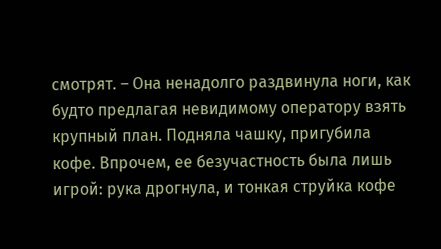смотрят. – Она ненадолго раздвинула ноги, как будто предлагая невидимому оператору взять крупный план. Подняла чашку, пригубила кофе. Впрочем, ее безучастность была лишь игрой: рука дрогнула, и тонкая струйка кофе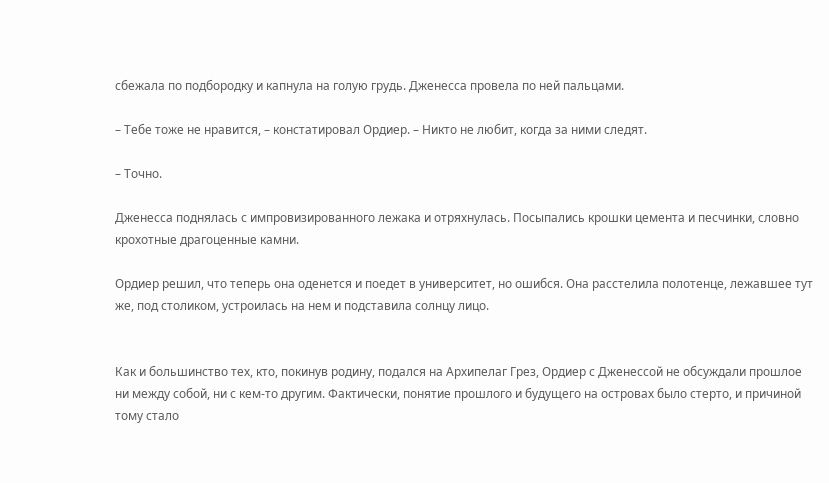сбежала по подбородку и капнула на голую грудь. Дженесса провела по ней пальцами.

– Тебе тоже не нравится, – констатировал Ордиер. – Никто не любит, когда за ними следят.

– Точно.

Дженесса поднялась с импровизированного лежака и отряхнулась. Посыпались крошки цемента и песчинки, словно крохотные драгоценные камни.

Ордиер решил, что теперь она оденется и поедет в университет, но ошибся. Она расстелила полотенце, лежавшее тут же, под столиком, устроилась на нем и подставила солнцу лицо.


Как и большинство тех, кто, покинув родину, подался на Архипелаг Грез, Ордиер с Дженессой не обсуждали прошлое ни между собой, ни с кем-то другим. Фактически, понятие прошлого и будущего на островах было стерто, и причиной тому стало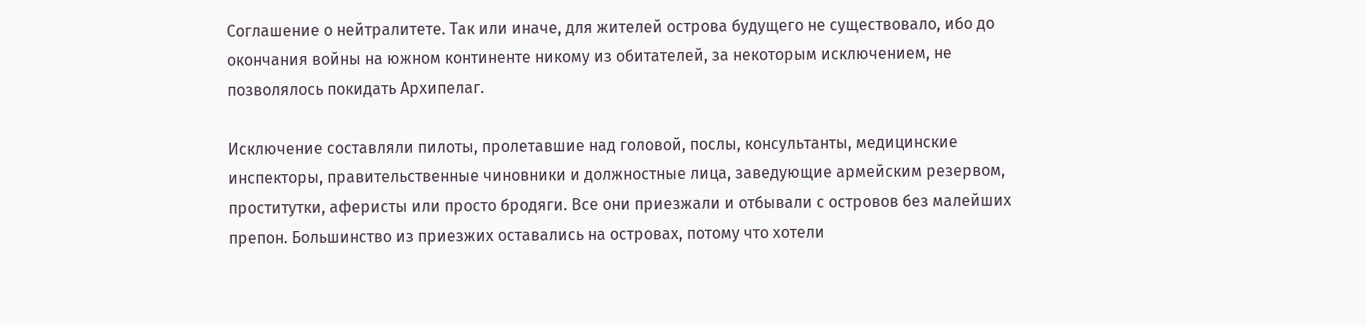Соглашение о нейтралитете. Так или иначе, для жителей острова будущего не существовало, ибо до окончания войны на южном континенте никому из обитателей, за некоторым исключением, не позволялось покидать Архипелаг.

Исключение составляли пилоты, пролетавшие над головой, послы, консультанты, медицинские инспекторы, правительственные чиновники и должностные лица, заведующие армейским резервом, проститутки, аферисты или просто бродяги. Все они приезжали и отбывали с островов без малейших препон. Большинство из приезжих оставались на островах, потому что хотели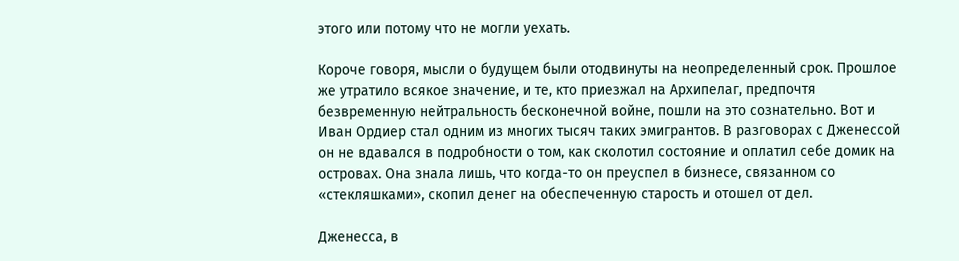этого или потому что не могли уехать.

Короче говоря, мысли о будущем были отодвинуты на неопределенный срок. Прошлое же утратило всякое значение, и те, кто приезжал на Архипелаг, предпочтя безвременную нейтральность бесконечной войне, пошли на это сознательно. Вот и Иван Ордиер стал одним из многих тысяч таких эмигрантов. В разговорах с Дженессой он не вдавался в подробности о том, как сколотил состояние и оплатил себе домик на островах. Она знала лишь, что когда-то он преуспел в бизнесе, связанном со «стекляшками», скопил денег на обеспеченную старость и отошел от дел.

Дженесса, в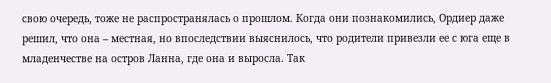свою очередь, тоже не распространялась о прошлом. Когда они познакомились, Ордиер даже решил, что она – местная, но впоследствии выяснилось, что родители привезли ее с юга еще в младенчестве на остров Ланна, где она и выросла. Так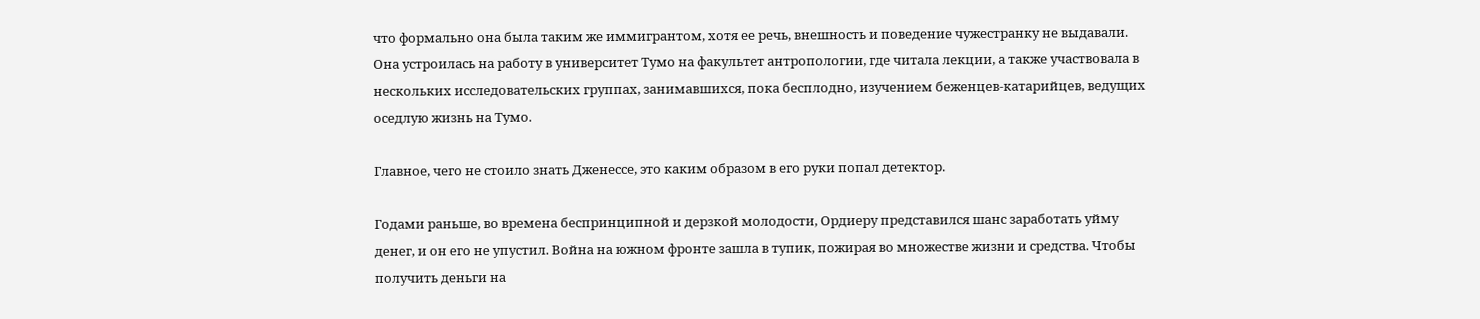что формально она была таким же иммигрантом, хотя ее речь, внешность и поведение чужестранку не выдавали. Она устроилась на работу в университет Тумо на факультет антропологии, где читала лекции, а также участвовала в нескольких исследовательских группах, занимавшихся, пока бесплодно, изучением беженцев-катарийцев, ведущих оседлую жизнь на Тумо.

Главное, чего не стоило знать Дженессе, это каким образом в его руки попал детектор.

Годами раньше, во времена беспринципной и дерзкой молодости, Ордиеру представился шанс заработать уйму денег, и он его не упустил. Война на южном фронте зашла в тупик, пожирая во множестве жизни и средства. Чтобы получить деньги на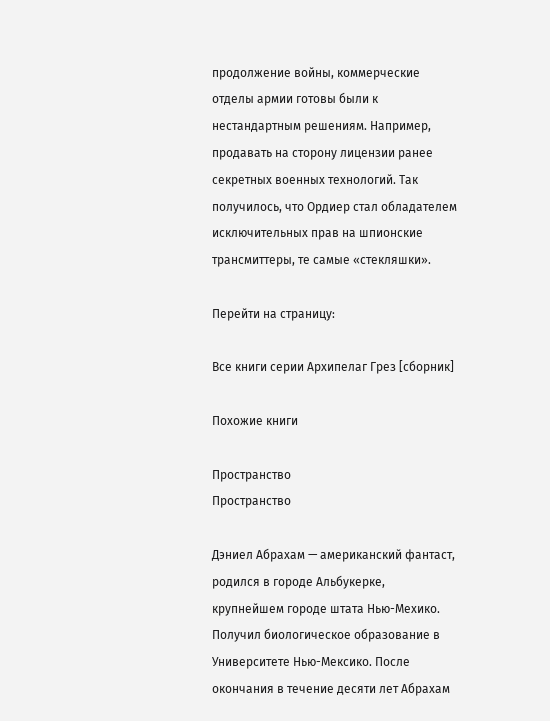продолжение войны, коммерческие отделы армии готовы были к нестандартным решениям. Например, продавать на сторону лицензии ранее секретных военных технологий. Так получилось, что Ордиер стал обладателем исключительных прав на шпионские трансмиттеры, те самые «стекляшки».

Перейти на страницу:

Все книги серии Архипелаг Грез [сборник]

Похожие книги

Пространство
Пространство

Дэниел Абрахам — американский фантаст, родился в городе Альбукерке, крупнейшем городе штата Нью-Мехико. Получил биологическое образование в Университете Нью-Мексико. После окончания в течение десяти лет Абрахам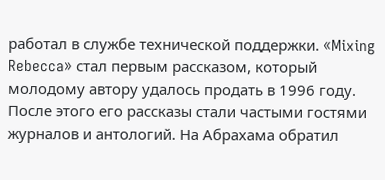работал в службе технической поддержки. «Mixing Rebecca» стал первым рассказом, который молодому автору удалось продать в 1996 году. После этого его рассказы стали частыми гостями журналов и антологий. На Абрахама обратил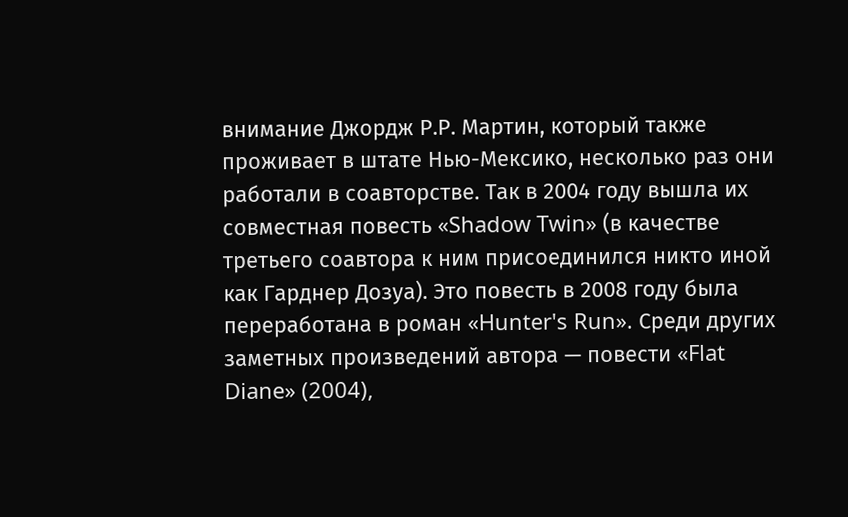внимание Джордж Р.Р. Мартин, который также проживает в штате Нью-Мексико, несколько раз они работали в соавторстве. Так в 2004 году вышла их совместная повесть «Shadow Twin» (в качестве третьего соавтора к ним присоединился никто иной как Гарднер Дозуа). Это повесть в 2008 году была переработана в роман «Hunter's Run». Среди других заметных произведений автора — повести «Flat Diane» (2004),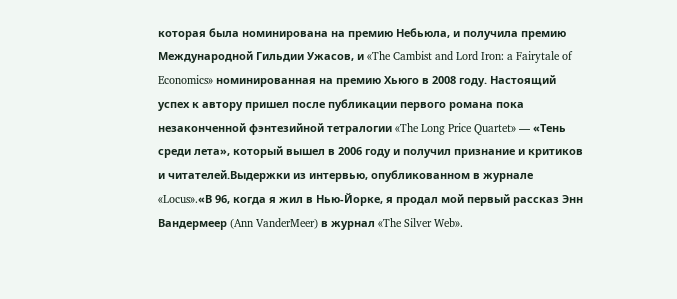которая была номинирована на премию Небьюла, и получила премию Международной Гильдии Ужасов, и «The Cambist and Lord Iron: a Fairytale of Economics» номинированная на премию Хьюго в 2008 году. Настоящий успех к автору пришел после публикации первого романа пока незаконченной фэнтезийной тетралогии «The Long Price Quartet» — «Тень среди лета», который вышел в 2006 году и получил признание и критиков и читателей.Выдержки из интервью, опубликованном в журнале «Locus».«В 96, когда я жил в Нью-Йорке, я продал мой первый рассказ Энн Вандермеер (Ann VanderMeer) в журнал «The Silver Web».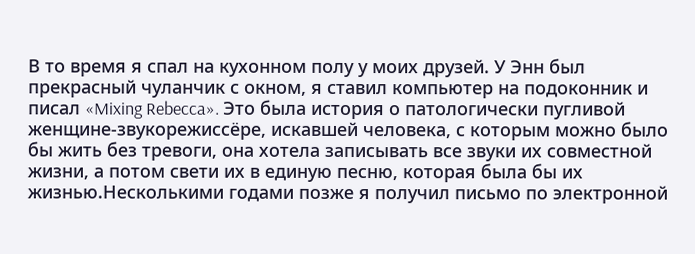В то время я спал на кухонном полу у моих друзей. У Энн был прекрасный чуланчик с окном, я ставил компьютер на подоконник и писал «Mixing Rebecca». Это была история о патологически пугливой женщине-звукорежиссёре, искавшей человека, с которым можно было бы жить без тревоги, она хотела записывать все звуки их совместной жизни, а потом свети их в единую песню, которая была бы их жизнью.Несколькими годами позже я получил письмо по электронной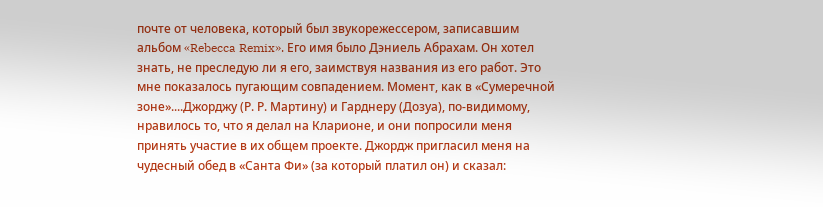почте от человека, который был звукорежессером, записавшим альбом «Rebecca Remix». Его имя было Дэниель Абрахам. Он хотел знать, не преследую ли я его, заимствуя названия из его работ. Это мне показалось пугающим совпадением. Момент, как в «Сумеречной зоне»....Джорджу (Р. Р. Мартину) и Гарднеру (Дозуа), по-видимому, нравилось то, что я делал на Кларионе, и они попросили меня принять участие в их общем проекте. Джордж пригласил меня на чудесный обед в «Санта Фи» (за который платил он) и сказал: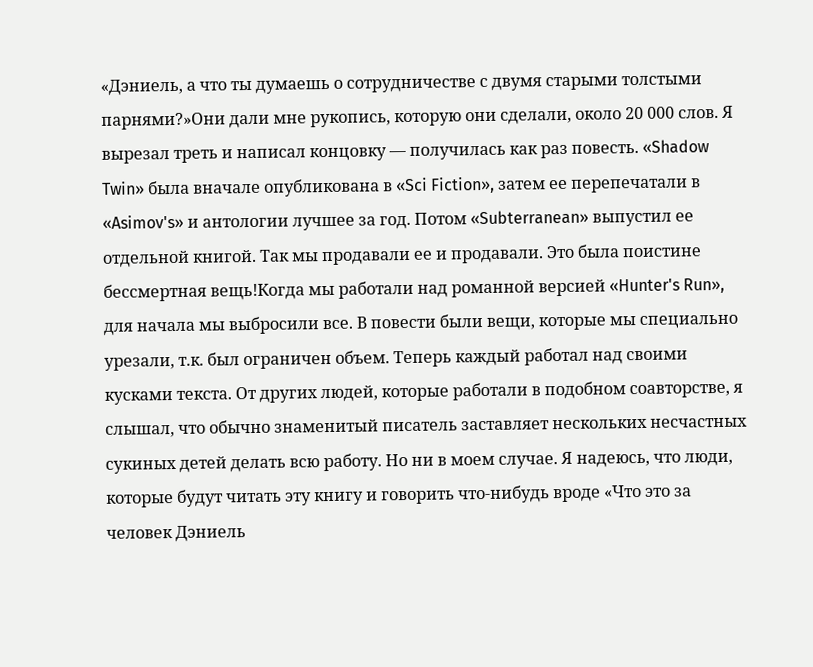«Дэниель, а что ты думаешь о сотрудничестве с двумя старыми толстыми парнями?»Они дали мне рукопись, которую они сделали, около 20 000 слов. Я вырезал треть и написал концовку — получилась как раз повесть. «Shadow Twin» была вначале опубликована в «Sci Fiction», затем ее перепечатали в «Asimov's» и антологии лучшее за год. Потом «Subterranean» выпустил ее отдельной книгой. Так мы продавали ее и продавали. Это была поистине бессмертная вещь!Когда мы работали над романной версией «Hunter's Run», для начала мы выбросили все. В повести были вещи, которые мы специально урезали, т.к. был ограничен объем. Теперь каждый работал над своими кусками текста. От других людей, которые работали в подобном соавторстве, я слышал, что обычно знаменитый писатель заставляет нескольких несчастных сукиных детей делать всю работу. Но ни в моем случае. Я надеюсь, что люди, которые будут читать эту книгу и говорить что-нибудь вроде «Что это за человек Дэниель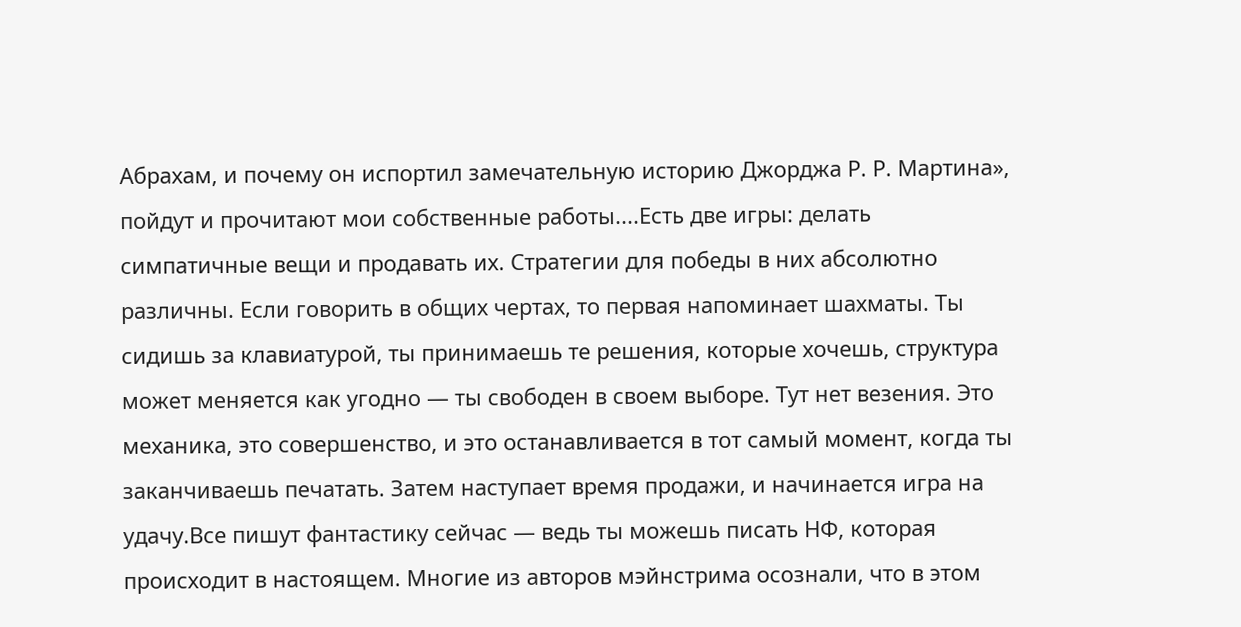Абрахам, и почему он испортил замечательную историю Джорджа Р. Р. Мартина», пойдут и прочитают мои собственные работы....Есть две игры: делать симпатичные вещи и продавать их. Стратегии для победы в них абсолютно различны. Если говорить в общих чертах, то первая напоминает шахматы. Ты сидишь за клавиатурой, ты принимаешь те решения, которые хочешь, структура может меняется как угодно — ты свободен в своем выборе. Тут нет везения. Это механика, это совершенство, и это останавливается в тот самый момент, когда ты заканчиваешь печатать. Затем наступает время продажи, и начинается игра на удачу.Все пишут фантастику сейчас — ведь ты можешь писать НФ, которая происходит в настоящем. Многие из авторов мэйнстрима осознали, что в этом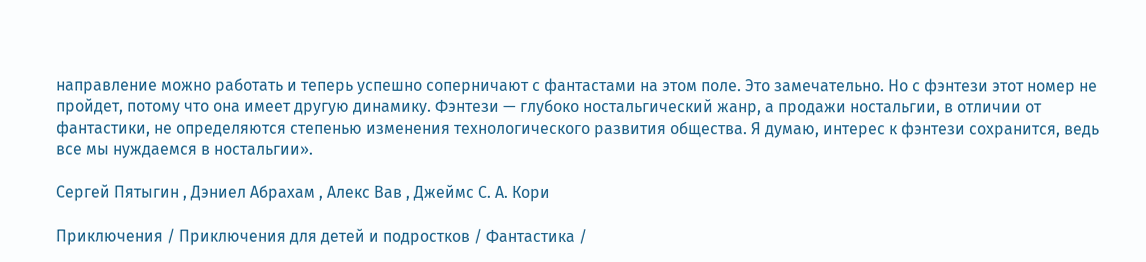направление можно работать и теперь успешно соперничают с фантастами на этом поле. Это замечательно. Но с фэнтези этот номер не пройдет, потому что она имеет другую динамику. Фэнтези — глубоко ностальгический жанр, а продажи ностальгии, в отличии от фантастики, не определяются степенью изменения технологического развития общества. Я думаю, интерес к фэнтези сохранится, ведь все мы нуждаемся в ностальгии».

Сергей Пятыгин , Дэниел Абрахам , Алекс Вав , Джеймс С. А. Кори

Приключения / Приключения для детей и подростков / Фантастика /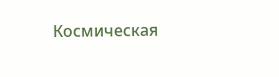Космическая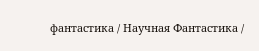фантастика / Научная Фантастика /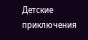Детские приключения